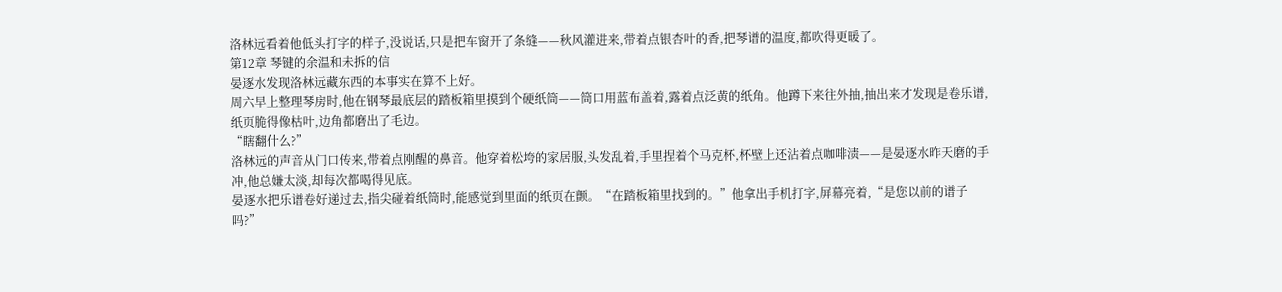洛林远看着他低头打字的样子,没说话,只是把车窗开了条缝——秋风灌进来,带着点银杏叶的香,把琴谱的温度,都吹得更暖了。
第12章 琴键的余温和未拆的信
晏逐水发现洛林远藏东西的本事实在算不上好。
周六早上整理琴房时,他在钢琴最底层的踏板箱里摸到个硬纸筒——筒口用蓝布盖着,露着点泛黄的纸角。他蹲下来往外抽,抽出来才发现是卷乐谱,纸页脆得像枯叶,边角都磨出了毛边。
“瞎翻什么?”
洛林远的声音从门口传来,带着点刚醒的鼻音。他穿着松垮的家居服,头发乱着,手里捏着个马克杯,杯壁上还沾着点咖啡渍——是晏逐水昨天磨的手冲,他总嫌太淡,却每次都喝得见底。
晏逐水把乐谱卷好递过去,指尖碰着纸筒时,能感觉到里面的纸页在颤。“在踏板箱里找到的。”他拿出手机打字,屏幕亮着,“是您以前的谱子吗?”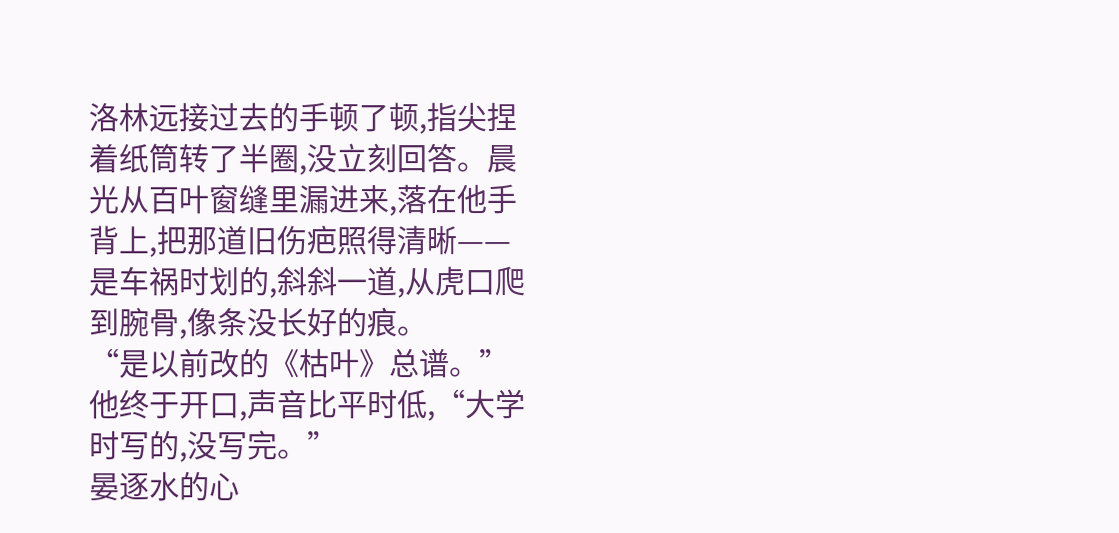洛林远接过去的手顿了顿,指尖捏着纸筒转了半圈,没立刻回答。晨光从百叶窗缝里漏进来,落在他手背上,把那道旧伤疤照得清晰——是车祸时划的,斜斜一道,从虎口爬到腕骨,像条没长好的痕。
“是以前改的《枯叶》总谱。”他终于开口,声音比平时低,“大学时写的,没写完。”
晏逐水的心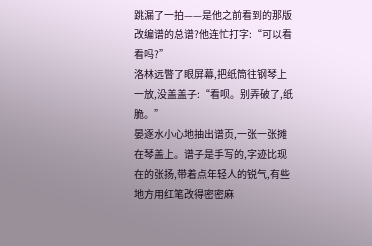跳漏了一拍——是他之前看到的那版改编谱的总谱?他连忙打字:“可以看看吗?”
洛林远瞥了眼屏幕,把纸筒往钢琴上一放,没盖盖子:“看呗。别弄破了,纸脆。”
晏逐水小心地抽出谱页,一张一张摊在琴盖上。谱子是手写的,字迹比现在的张扬,带着点年轻人的锐气,有些地方用红笔改得密密麻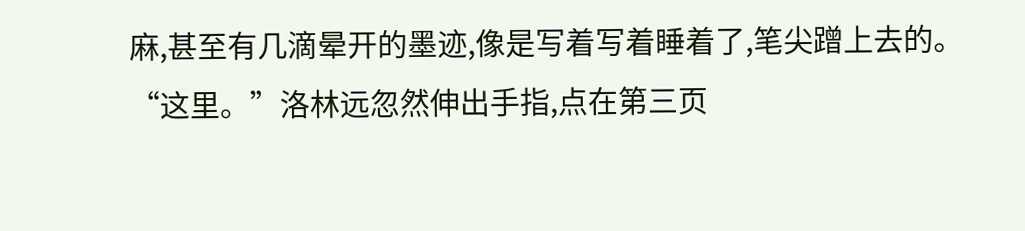麻,甚至有几滴晕开的墨迹,像是写着写着睡着了,笔尖蹭上去的。
“这里。”洛林远忽然伸出手指,点在第三页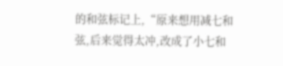的和弦标记上,“原来想用减七和弦,后来觉得太冲,改成了小七和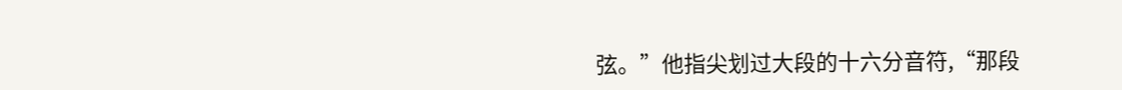弦。”他指尖划过大段的十六分音符,“那段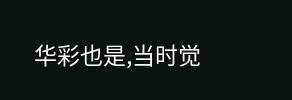华彩也是,当时觉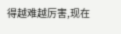得越难越厉害,现在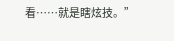看……就是瞎炫技。”